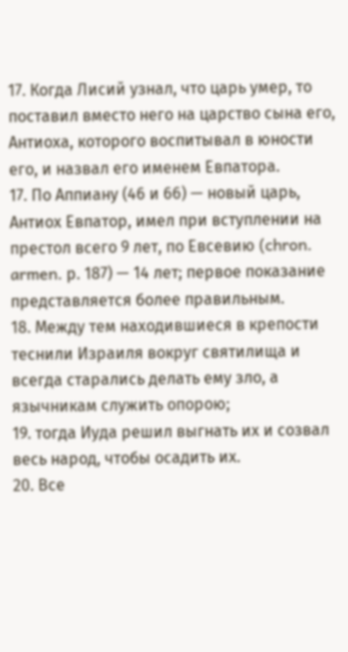17. Когда Лисий узнал, что царь умер, то поставил вместо него на царство сына его, Антиоха, которого воспитывал в юности его, и назвал его именем Евпатора.
17. По Аппиану (46 и 66) — новый царь, Антиох Евпатор, имел при вступлении на престол всего 9 лет, по Евсевию (chron. armen. р. 187) — 14 лет; первое показание представляется более правильным.
18. Между тем находившиеся в крепости теснили Израиля вокруг святилища и всегда старались делать ему зло, а язычникам служить опорою;
19. тогда Иуда решил выгнать их и созвал весь народ, чтобы осадить их.
20. Все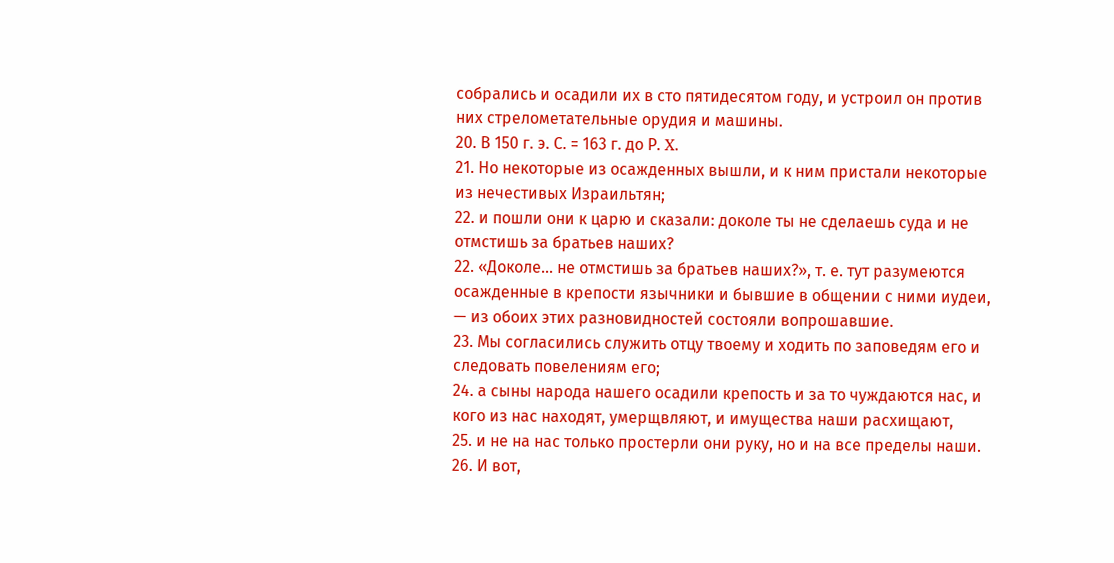собрались и осадили их в сто пятидесятом году, и устроил он против них стрелометательные орудия и машины.
20. В 150 г. э. С. = 163 г. до Р. X.
21. Но некоторые из осажденных вышли, и к ним пристали некоторые из нечестивых Израильтян;
22. и пошли они к царю и сказали: доколе ты не сделаешь суда и не отмстишь за братьев наших?
22. «Доколе… не отмстишь за братьев наших?», т. е. тут разумеются осажденные в крепости язычники и бывшие в общении с ними иудеи, — из обоих этих разновидностей состояли вопрошавшие.
23. Мы согласились служить отцу твоему и ходить по заповедям его и следовать повелениям его;
24. а сыны народа нашего осадили крепость и за то чуждаются нас, и кого из нас находят, умерщвляют, и имущества наши расхищают,
25. и не на нас только простерли они руку, но и на все пределы наши.
26. И вот,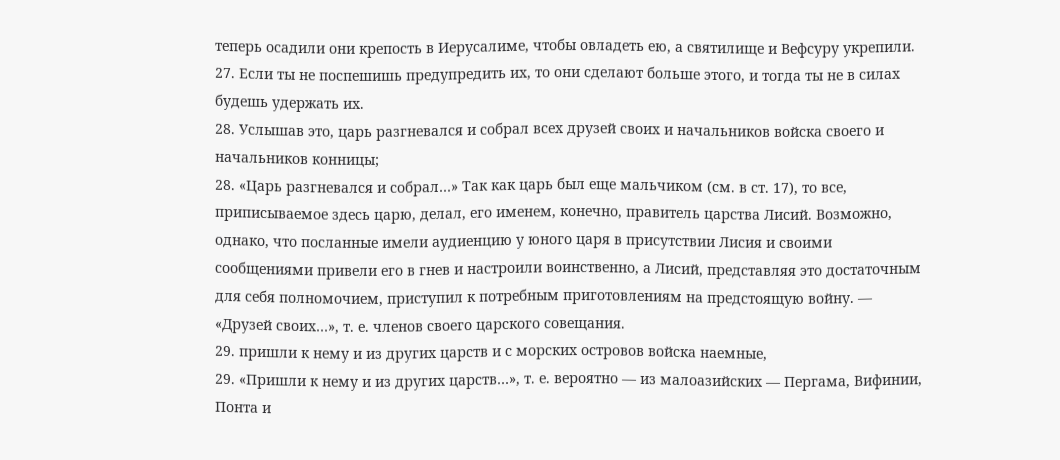теперь осадили они крепость в Иерусалиме, чтобы овладеть ею, а святилище и Вефсуру укрепили.
27. Если ты не поспешишь предупредить их, то они сделают больше этого, и тогда ты не в силах будешь удержать их.
28. Услышав это, царь разгневался и собрал всех друзей своих и начальников войска своего и начальников конницы;
28. «Царь разгневался и собрал…» Так как царь был еще мальчиком (см. в ст. 17), то все, приписываемое здесь царю, делал, его именем, конечно, правитель царства Лисий. Возможно, однако, что посланные имели аудиенцию у юного царя в присутствии Лисия и своими сообщениями привели его в гнев и настроили воинственно, а Лисий, представляя это достаточным для себя полномочием, приступил к потребным приготовлениям на предстоящую войну. — «Друзей своих…», т. е. членов своего царского совещания.
29. пришли к нему и из других царств и с морских островов войска наемные,
29. «Пришли к нему и из других царств…», т. е. вероятно — из малоазийских — Пергама, Вифинии, Понта и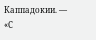Каппадокии. — «С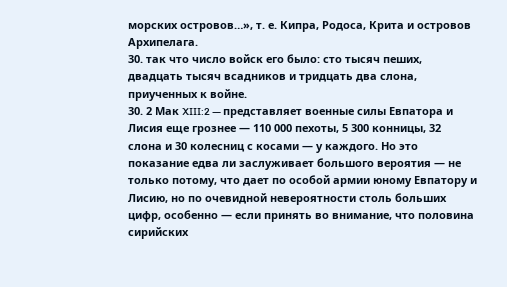морских островов…», т. е. Кипра, Родоса, Крита и островов Архипелага.
30. так что число войск его было: сто тысяч пеших, двадцать тысяч всадников и тридцать два слона, приученных к войне.
30. 2 Мак XIII:2 — представляет военные силы Евпатора и Лисия еще грознее — 110 000 пехоты, 5 300 конницы, 32 слона и 30 колесниц с косами — у каждого. Но это показание едва ли заслуживает большого вероятия — не только потому, что дает по особой армии юному Евпатору и Лисию, но по очевидной невероятности столь больших цифр, особенно — если принять во внимание, что половина сирийских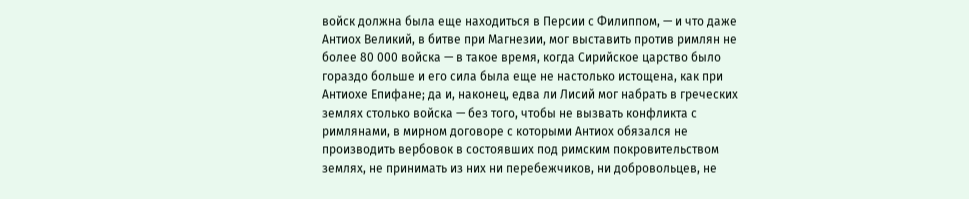войск должна была еще находиться в Персии с Филиппом, — и что даже Антиох Великий, в битве при Магнезии, мог выставить против римлян не более 80 000 войска — в такое время, когда Сирийское царство было гораздо больше и его сила была еще не настолько истощена, как при Антиохе Епифане; да и, наконец, едва ли Лисий мог набрать в греческих землях столько войска — без того, чтобы не вызвать конфликта с римлянами, в мирном договоре с которыми Антиох обязался не производить вербовок в состоявших под римским покровительством землях, не принимать из них ни перебежчиков, ни добровольцев, не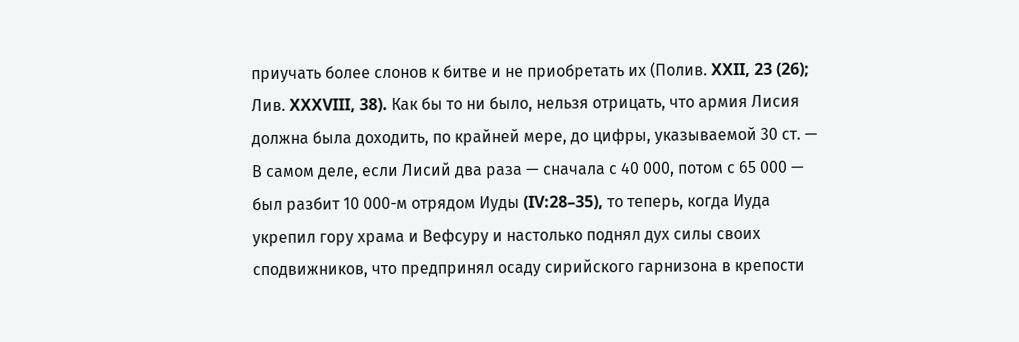приучать более слонов к битве и не приобретать их (Полив. XXII, 23 (26); Лив. XXXVIII, 38). Как бы то ни было, нельзя отрицать, что армия Лисия должна была доходить, по крайней мере, до цифры, указываемой 30 ст. — В самом деле, если Лисий два раза — сначала с 40 000, потом с 65 000 — был разбит 10 000-м отрядом Иуды (IV:28–35), то теперь, когда Иуда укрепил гору храма и Вефсуру и настолько поднял дух силы своих сподвижников, что предпринял осаду сирийского гарнизона в крепости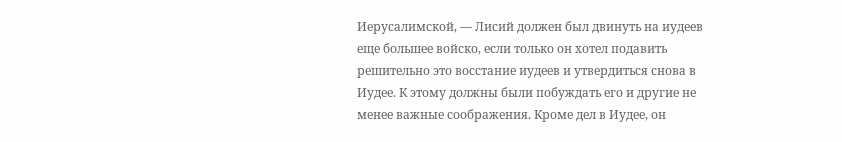Иерусалимской, — Лисий должен был двинуть на иудеев еще большее войско, если только он хотел подавить решительно это восстание иудеев и утвердиться снова в Иудее. К этому должны были побуждать его и другие не менее важные соображения. Кроме дел в Иудее, он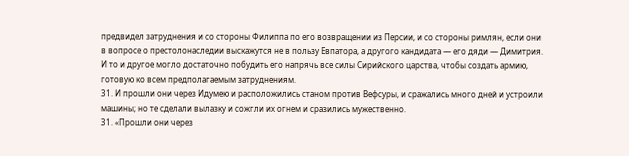предвидел затруднения и со стороны Филиппа по его возвращении из Персии, и со стороны римлян, если они в вопросе о престолонаследии выскажутся не в пользу Евпатора, а другого кандидата — его дяди — Димитрия. И то и другое могло достаточно побудить его напрячь все силы Сирийского царства, чтобы создать армию, готовую ко всем предполагаемым затруднениям.
31. И прошли они через Идумею и расположились станом против Вефсуры, и сражались много дней и устроили машины; но те сделали вылазку и сожгли их огнем и сразились мужественно.
31. «Прошли они через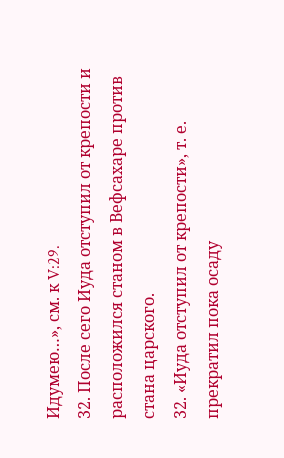Идумею…», см. к V:29.
32. После сего Иуда отступил от крепости и расположился станом в Вефсахаре против стана царского.
32. «Иуда отступил от крепости», т. е. прекратил пока осаду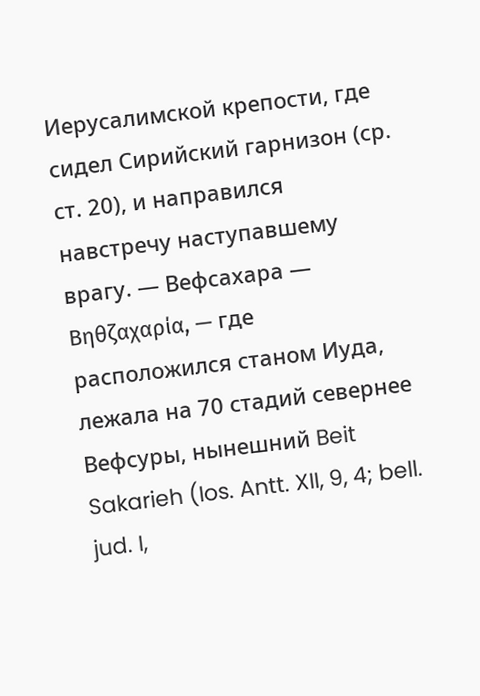Иерусалимской крепости, где сидел Сирийский гарнизон (ср. ст. 20), и направился навстречу наступавшему врагу. — Вефсахара — Βηθζαχαρία, — где расположился станом Иуда, лежала на 70 стадий севернее Вефсуры, нынешний Beit Sakarieh (Ios. Antt. XII, 9, 4; bell. jud. I,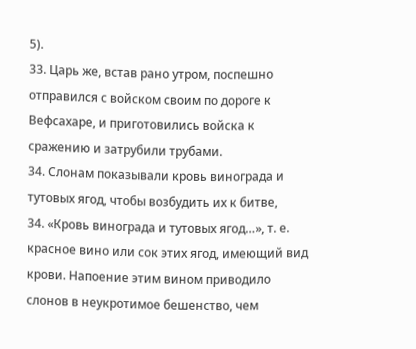5).
33. Царь же, встав рано утром, поспешно отправился с войском своим по дороге к Вефсахаре, и приготовились войска к сражению и затрубили трубами.
34. Слонам показывали кровь винограда и тутовых ягод, чтобы возбудить их к битве,
34. «Кровь винограда и тутовых ягод…», т. е. красное вино или сок этих ягод, имеющий вид крови. Напоение этим вином приводило слонов в неукротимое бешенство, чем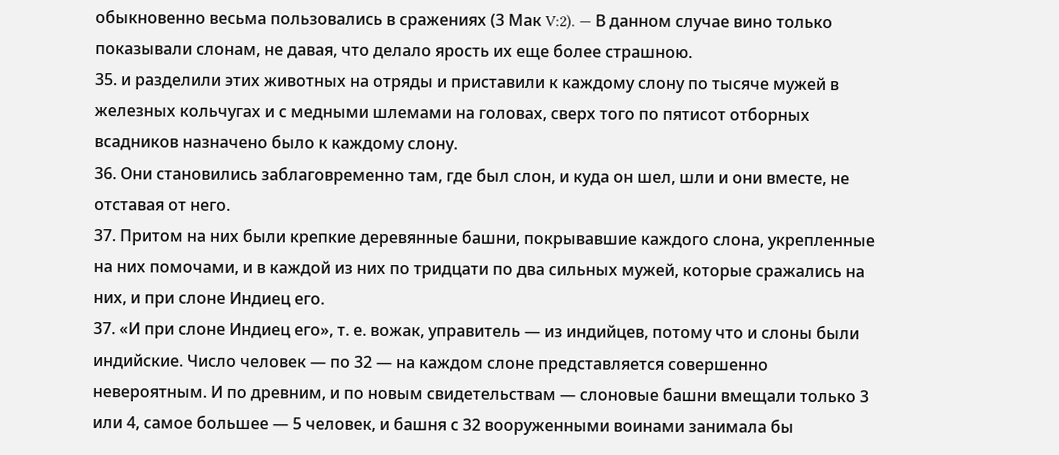обыкновенно весьма пользовались в сражениях (3 Мак V:2). — В данном случае вино только показывали слонам, не давая, что делало ярость их еще более страшною.
35. и разделили этих животных на отряды и приставили к каждому слону по тысяче мужей в железных кольчугах и с медными шлемами на головах, сверх того по пятисот отборных всадников назначено было к каждому слону.
36. Они становились заблаговременно там, где был слон, и куда он шел, шли и они вместе, не отставая от него.
37. Притом на них были крепкие деревянные башни, покрывавшие каждого слона, укрепленные на них помочами, и в каждой из них по тридцати по два сильных мужей, которые сражались на них, и при слоне Индиец его.
37. «И при слоне Индиец его», т. е. вожак, управитель — из индийцев, потому что и слоны были индийские. Число человек — по 32 — на каждом слоне представляется совершенно невероятным. И по древним, и по новым свидетельствам — слоновые башни вмещали только 3 или 4, самое большее — 5 человек, и башня с 32 вооруженными воинами занимала бы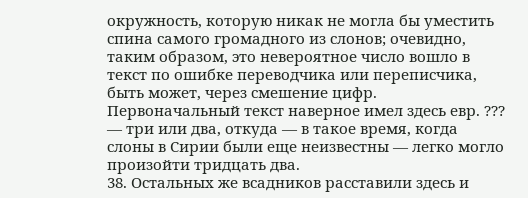окружность, которую никак не могла бы уместить спина самого громадного из слонов; очевидно, таким образом, это невероятное число вошло в текст по ошибке переводчика или переписчика, быть может, через смешение цифр. Первоначальный текст наверное имел здесь евр. ??? — три или два, откуда — в такое время, когда слоны в Сирии были еще неизвестны — легко могло произойти тридцать два.
38. Остальных же всадников расставили здесь и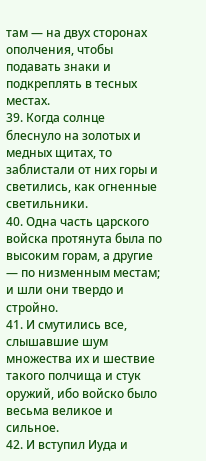там — на двух сторонах ополчения, чтобы подавать знаки и подкреплять в тесных местах.
39. Когда солнце блеснуло на золотых и медных щитах, то заблистали от них горы и светились, как огненные светильники.
40. Одна часть царского войска протянута была по высоким горам, а другие — по низменным местам; и шли они твердо и стройно.
41. И смутились все, слышавшие шум множества их и шествие такого полчища и стук оружий, ибо войско было весьма великое и сильное.
42. И вступил Иуда и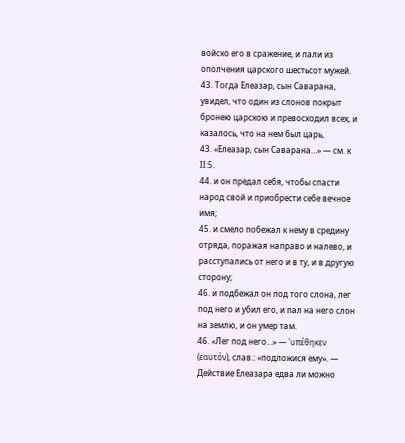войско его в сражение, и пали из ополчения царского шестьсот мужей.
43. Тогда Елеазар, сын Саварана, увидел, что один из слонов покрыт бронею царскою и превосходил всех, и казалось, что на нем был царь,
43. «Елеазар, сын Саварана…» — см. к II:5.
44. и он предал себя, чтобы спасти народ свой и приобрести себе вечное имя;
45. и смело побежал к нему в средину отряда, поражая направо и налево, и расступались от него и в ту, и в другую сторону;
46. и подбежал он под того слона, лег под него и убил его, и пал на него слон на землю, и он умер там.
46. «Лег под него…» — 'υπέθηκεν (εαυτόν), слав.: «подложися ему». — Действие Елеазара едва ли можно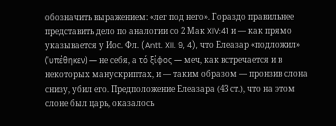обозначить выражением: «лег под него». Гораздо правильнее представить дело по аналогии со 2 Мак XIV:41 и — как прямо указывается у Иос. Фл. (Antt. XII. 9, 4), что Елеазар «подложил» ('υπέθηκεν) — не себя, а τό ξίφος — меч, как встречается и в некоторых манускриптах, и — таким образом — пронзив слона снизу, убил его. Предположение Елеазара (43 ст.), что на этом слоне был царь, оказалось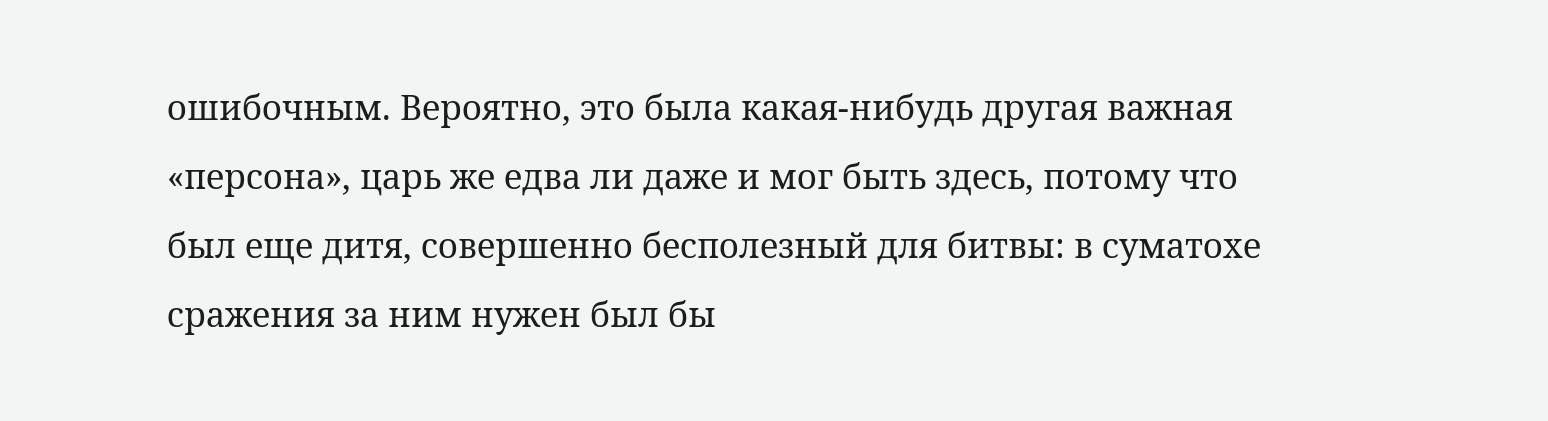ошибочным. Вероятно, это была какая-нибудь другая важная «персона», царь же едва ли даже и мог быть здесь, потому что был еще дитя, совершенно бесполезный для битвы: в суматохе сражения за ним нужен был бы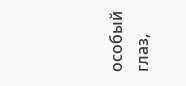особый глаз,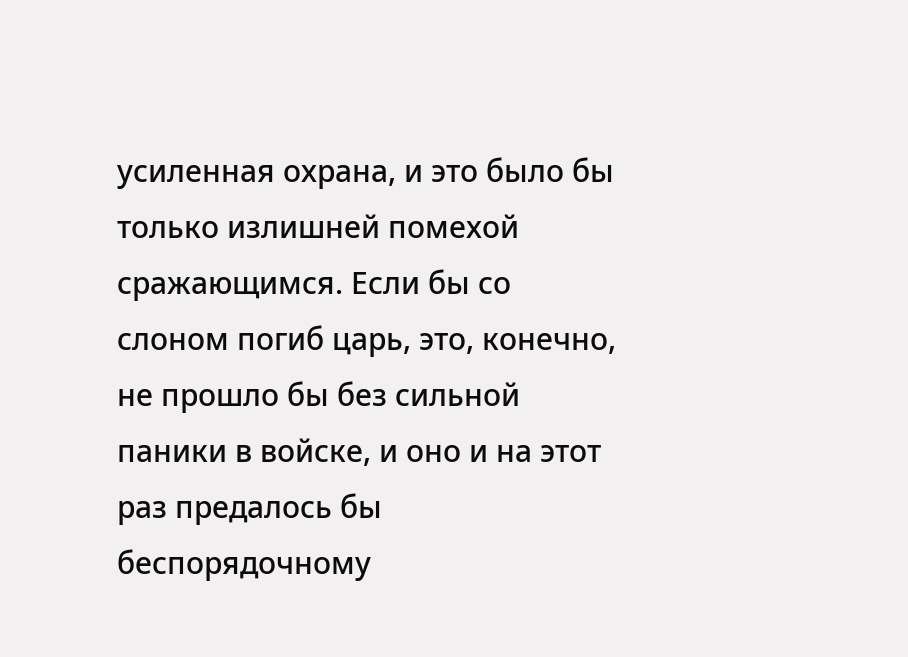усиленная охрана, и это было бы только излишней помехой сражающимся. Если бы со слоном погиб царь, это, конечно, не прошло бы без сильной паники в войске, и оно и на этот раз предалось бы беспорядочному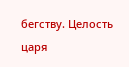бегству. Целость царя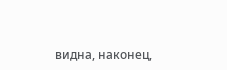видна, наконец,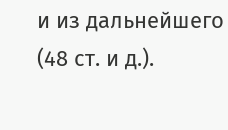и из дальнейшего (48 ст. и д.).